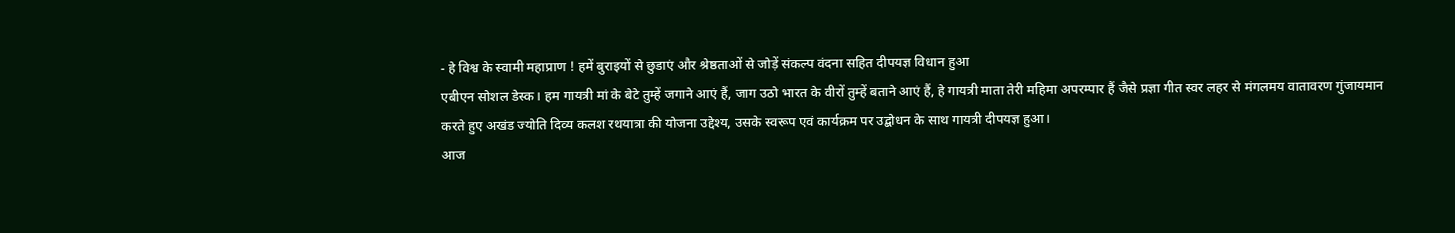- हे विश्व के स्वामी महाप्राण ! हमें बुराइयों से छुडाएं और श्रेष्ठताओं से जोड़ें संकल्प वंदना सहित दीपयज्ञ विधान हुआ
एबीएन सोशल डेस्क। हम गायत्री मां के बेटे तुम्हें जगाने आएं हैं, जाग उठो भारत के वीरों तुम्हें बताने आएं हैं, हे गायत्री माता तेरी महिमा अपरम्पार हैं जैसे प्रज्ञा गीत स्वर लहर से मंगलमय वातावरण गुंजायमान करते हुए अखंड ज्योति दिव्य कलश रथयात्रा की योजना उद्देश्य, उसके स्वरूप एवं कार्यक्रम पर उद्बोधन के साथ गायत्री दीपयज्ञ हुआ।
आज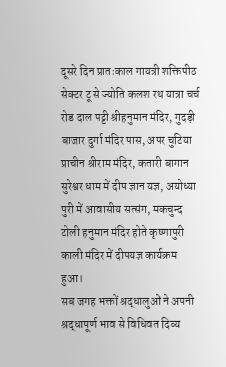दूसरे दिन प्रातःकाल गायत्री शक्तिपीठ सेक्टर टू से ज्योति कलश रथ यात्रा चर्च रोड दाल पट्टी श्रीहनुमान मंदिर, गुदड़ी बाजार दुर्गा मंदिर पास, अपर चुटिया प्राचीन श्रीराम मंदिर, कतारी बागान सुरेश्वर धाम में दीप ज्ञान यज्ञ, अयोध्या पुरी में आवासीय सत्संग, मकचुन्द टोली हनुमान मंदिर होते कृष्णापुरी काली मंदिर में दीपयज्ञ कार्यक्रम हुआ।
सब जगह भक्तों श्रद्धालुओं ने अपनी श्रद्धापूर्ण भाव से विधिवत दिव्य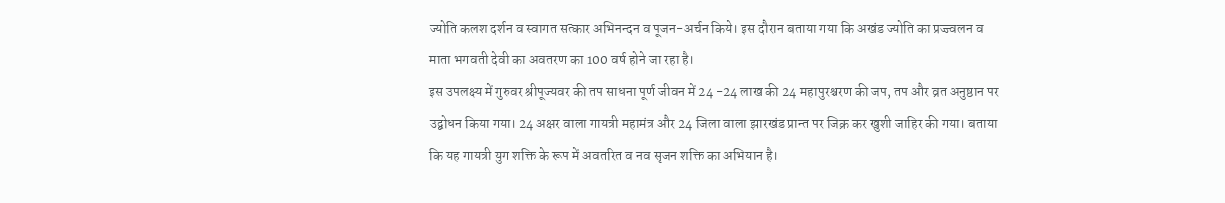ज्योति कलश दर्शन व स्वागत सत्कार अभिनन्दन व पूजन-अर्चन किये। इस दौरान बताया गया कि अखंड ज्योति का प्रज्ज्वलन व माता भगवती देवी का अवतरण का 100 वर्ष होने जा रहा है।
इस उपलक्ष्य में गुरुवर श्रीपूज्यवर की तप साधना पूर्ण जीवन में 24 -24 लाख की 24 महापुरश्चरण की जप, तप और व्रत अनुष्ठान पर उद्बोधन किया गया। 24 अक्षर वाला गायत्री महामंत्र और 24 जिला वाला झारखंड प्रान्त पर जिक्र कर खुशी जाहिर की गया। बताया कि यह गायत्री युग शक्ति के रूप में अवतरित व नव सृजन शक्ति का अभियान है।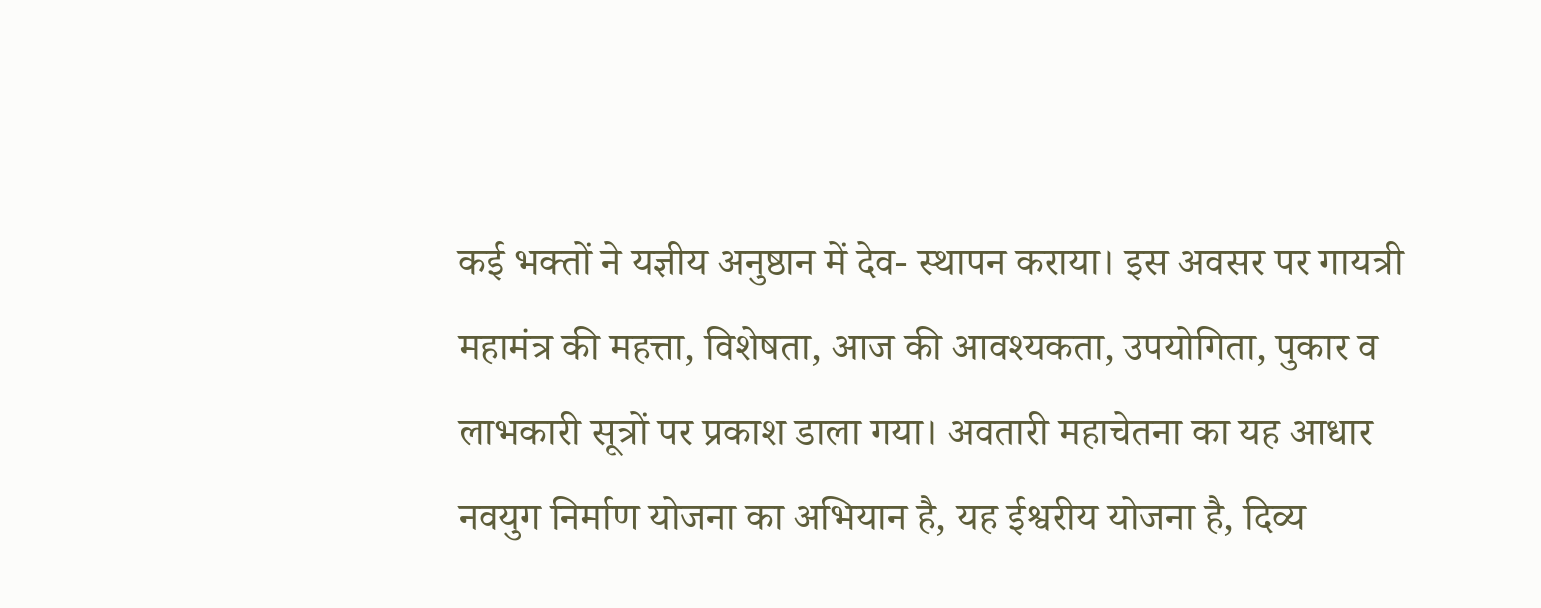कई भक्तों ने यज्ञीय अनुष्ठान में देव- स्थापन कराया। इस अवसर पर गायत्री महामंत्र की महत्ता, विशेषता, आज की आवश्यकता, उपयोगिता, पुकार व लाभकारी सूत्रों पर प्रकाश डाला गया। अवतारी महाचेतना का यह आधार नवयुग निर्माण योजना का अभियान है, यह ईश्वरीय योजना है, दिव्य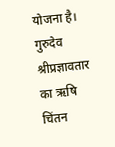योजना है।
गुरुदेव श्रीप्रज्ञावतार का ऋषि चिंतन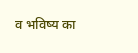व भविष्य का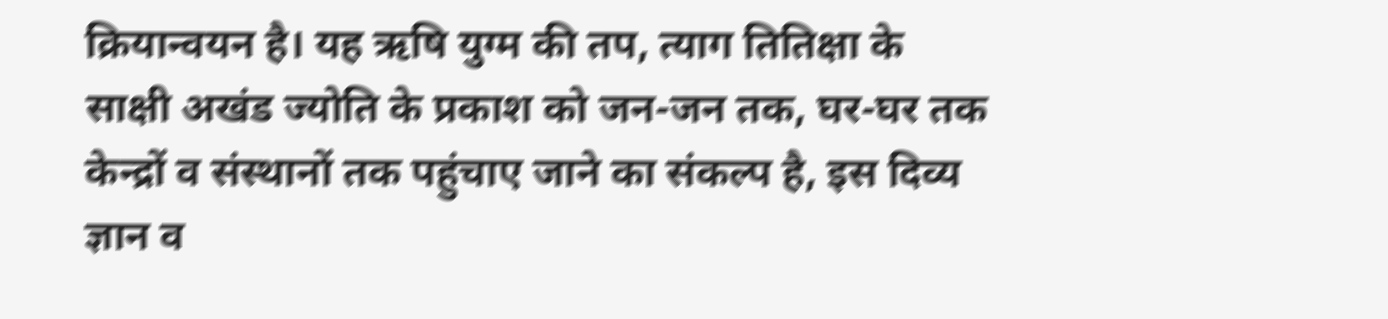क्रियान्वयन है। यह ऋषि युग्म की तप, त्याग तितिक्षा के साक्षी अखंड ज्योति के प्रकाश को जन-जन तक, घर-घर तक केन्द्रों व संस्थानों तक पहुंचाए जाने का संकल्प है, इस दिव्य ज्ञान व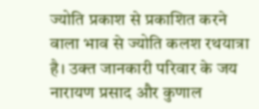ज्योति प्रकाश से प्रकाशित करने वाला भाव से ज्योति कलश रथयात्रा है। उक्त जानकारी परिवार के जय नारायण प्रसाद और कुणाल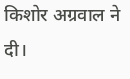किशोर अग्रवाल ने दी।